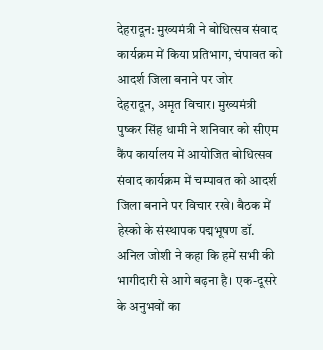देहरादून: मुख्यमंत्री ने बोधित्सव संवाद कार्यक्रम में किया प्रतिभाग, चंपावत को आदर्श जिला बनाने पर जोर
देहरादून, अमृत विचार। मुख्यमंत्री पुष्कर सिंह धामी ने शनिवार को सीएम कैंप कार्यालय में आयोजित बोधित्सव संवाद कार्यक्रम में चम्पावत को आदर्श जिला बनाने पर विचार रखे। बैठक में हेस्को के संस्थापक पद्मभूषण डॉ. अनिल जोशी ने कहा कि हमें सभी की भागीदारी से आगे बढ़ना है। एक-दूसरे के अनुभवों का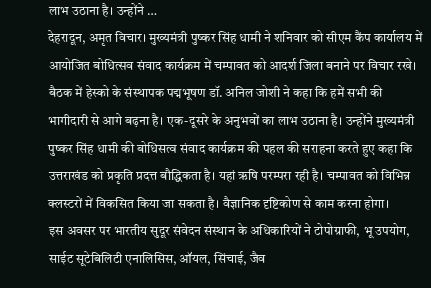लाभ उठाना है। उन्होंने …
देहरादून, अमृत विचार। मुख्यमंत्री पुष्कर सिंह धामी ने शनिवार को सीएम कैंप कार्यालय में आयोजित बोधित्सव संवाद कार्यक्रम में चम्पावत को आदर्श जिला बनाने पर विचार रखे।
बैठक में हेस्को के संस्थापक पद्मभूषण डॉ. अनिल जोशी ने कहा कि हमें सभी की भागीदारी से आगे बढ़ना है। एक-दूसरे के अनुभवों का लाभ उठाना है। उन्होंने मुख्यमंत्री पुष्कर सिंह धामी की बोधिसत्व संवाद कार्यक्रम की पहल की सराहना करते हुए कहा कि उत्तराखंड को प्रकृति प्रदत्त बौद्धिकता है। यहां ऋषि परम्परा रही है। चम्पावत को विभिन्न क्लस्टरों में विकसित किया जा सकता है। वैज्ञानिक दृष्टिकोण से काम करना होगा।
इस अवसर पर भारतीय सुदूर संवेदन संस्थान के अधिकारियों ने टोपोग्राफी, भू उपयोग, साईट सूटेबिलिटी एनालिसिस, ऑयल, सिंचाई, जैव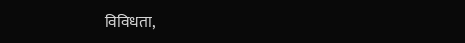विविधता,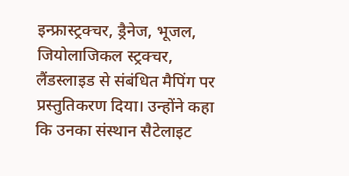इन्फ्रास्ट्रक्चर, ड्रैनेज, भूजल, जियोलाजिकल स्ट्रक्चर, लैंडस्लाइड से संबंधित मैपिंग पर प्रस्तुतिकरण दिया। उन्होंने कहा कि उनका संस्थान सैटेलाइट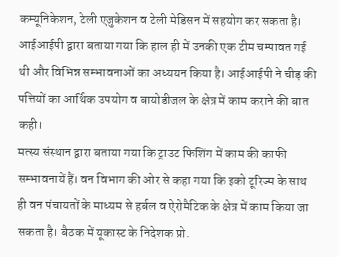कम्यूनिकेशन, टेली एजुकेशन व टेली मेडिसन में सहयोग कर सकता है।
आईआईपी द्वारा बताया गया कि हाल ही में उनकी एक टीम चम्पावत गई थी और विभिन्न सम्भावनाओं का अध्ययन किया है। आईआईपी ने चीड़ की पत्तियों का आर्थिक उपयोग व बायोडीजल के क्षेत्र में काम कराने की बात कही।
मत्स्य संस्थान द्वारा बताया गया कि ट्राउट फिशिंग में काम की काफी सम्भावनायें हैं। वन विभाग की ओर से कहा गया कि इको टूरिज्म के साथ ही वन पंचायतों के माध्यम से हर्बल व ऐरोमैटिक के क्षेत्र में काम किया जा सकता है। बैठक में यूकास्ट के निदेशक प्रो.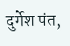दुर्गेश पंत,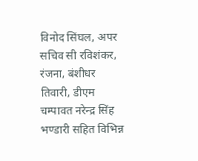विनोद सिंघल, अपर सचिव सी रविशंकर, रंजना, बंशीधर तिवारी, डीएम चम्पावत नरेन्द्र सिंह भण्डारी सहित विभिन्न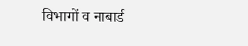विभागों व नाबार्ड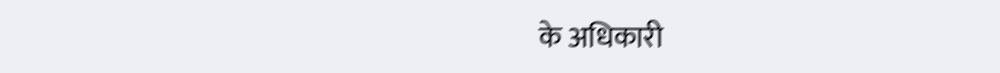के अधिकारी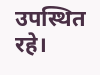उपस्थित रहे।